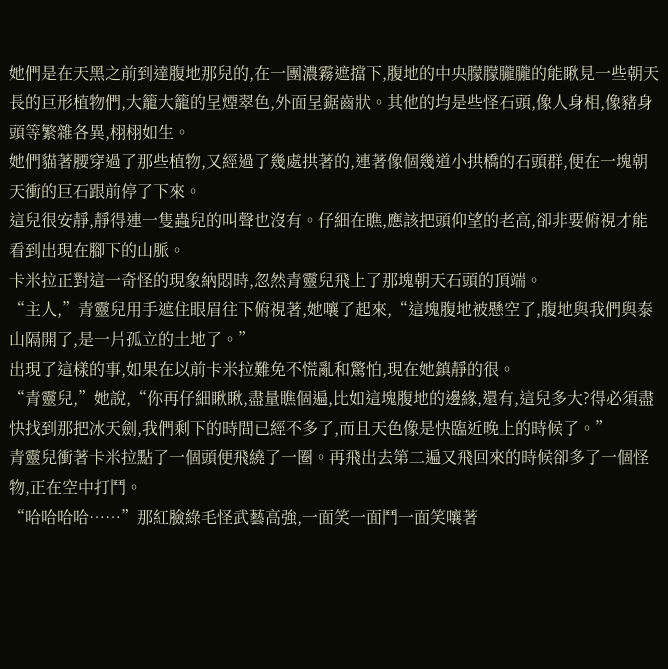她們是在天黑之前到達腹地那兒的,在一團濃霧遮擋下,腹地的中央朦朦朧朧的能瞅見一些朝天長的巨形植物們,大籠大籠的呈煙翠色,外面呈鋸齒狀。其他的均是些怪石頭,像人身相,像豬身頭等繁雜各異,栩栩如生。
她們貓著腰穿過了那些植物,又經過了幾處拱著的,連著像個幾道小拱橋的石頭群,便在一塊朝天衝的巨石跟前停了下來。
這兒很安靜,靜得連一隻蟲兒的叫聲也沒有。仔細在瞧,應該把頭仰望的老高,卻非要俯視才能看到出現在腳下的山脈。
卡米拉正對這一奇怪的現象納悶時,忽然青靈兒飛上了那塊朝天石頭的頂端。
“主人,”青靈兒用手遮住眼眉往下俯視著,她嚷了起來,“這塊腹地被懸空了,腹地與我們與泰山隔開了,是一片孤立的土地了。”
出現了這樣的事,如果在以前卡米拉難免不慌亂和驚怕,現在她鎮靜的很。
“青靈兒,”她說,“你再仔細瞅瞅,盡量瞧個遍,比如這塊腹地的邊緣,還有,這兒多大?得必須盡快找到那把冰天劍,我們剩下的時間已經不多了,而且天色像是快臨近晚上的時候了。”
青靈兒衝著卡米拉點了一個頭便飛繞了一圈。再飛出去第二遍又飛回來的時候卻多了一個怪物,正在空中打鬥。
“哈哈哈哈……”那紅臉綠毛怪武藝高強,一面笑一面鬥一面笑嚷著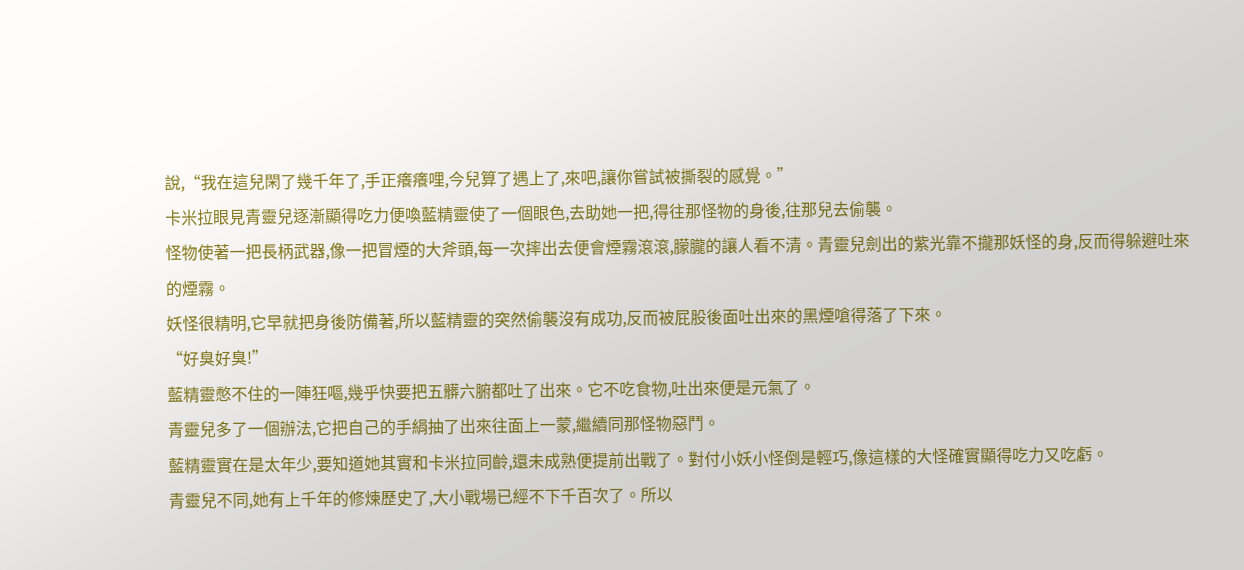說,“我在這兒閑了幾千年了,手正癢癢哩,今兒算了遇上了,來吧,讓你嘗試被撕裂的感覺。”
卡米拉眼見青靈兒逐漸顯得吃力便喚藍精靈使了一個眼色,去助她一把,得往那怪物的身後,往那兒去偷襲。
怪物使著一把長柄武器,像一把冒煙的大斧頭,每一次摔出去便會煙霧滾滾,朦朧的讓人看不清。青靈兒劍出的紫光靠不攏那妖怪的身,反而得躲避吐來的煙霧。
妖怪很精明,它早就把身後防備著,所以藍精靈的突然偷襲沒有成功,反而被屁股後面吐出來的黑煙嗆得落了下來。
“好臭好臭!”
藍精靈憋不住的一陣狂嘔,幾乎快要把五髒六腑都吐了出來。它不吃食物,吐出來便是元氣了。
青靈兒多了一個辦法,它把自己的手絹抽了出來往面上一蒙,繼續同那怪物惡鬥。
藍精靈實在是太年少,要知道她其實和卡米拉同齡,還未成熟便提前出戰了。對付小妖小怪倒是輕巧,像這樣的大怪確實顯得吃力又吃虧。
青靈兒不同,她有上千年的修煉歷史了,大小戰場已經不下千百次了。所以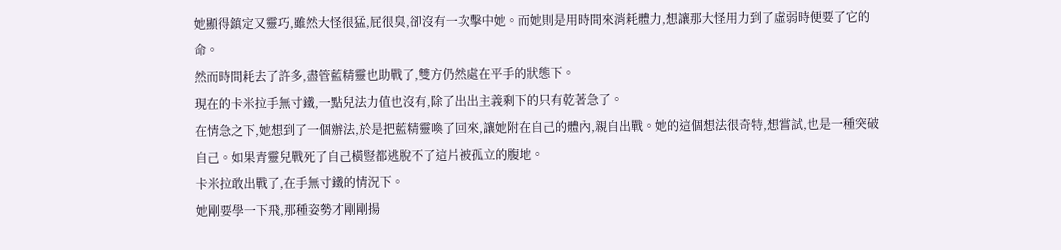她顯得鎮定又靈巧,雖然大怪很猛,屁很臭,卻沒有一次擊中她。而她則是用時間來消耗體力,想讓那大怪用力到了虛弱時便要了它的命。
然而時間耗去了許多,盡管藍精靈也助戰了,雙方仍然處在平手的狀態下。
現在的卡米拉手無寸鐵,一點兒法力值也沒有,除了出出主義剩下的只有乾著急了。
在情急之下,她想到了一個辦法,於是把藍精靈喚了回來,讓她附在自己的體內,親自出戰。她的這個想法很奇特,想嘗試,也是一種突破自己。如果青靈兒戰死了自己橫豎都逃脫不了這片被孤立的腹地。
卡米拉敢出戰了,在手無寸鐵的情況下。
她剛要學一下飛,那種姿勢才剛剛揚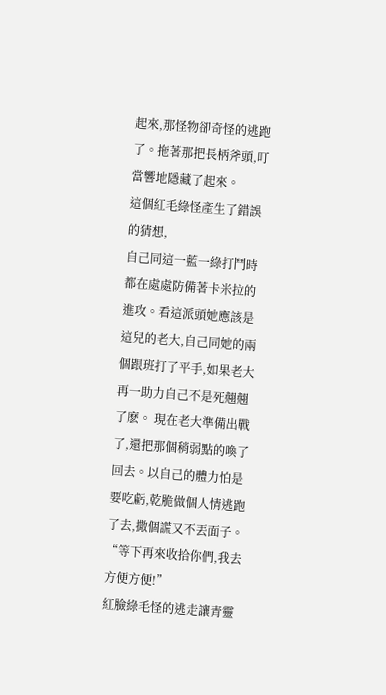起來,那怪物卻奇怪的逃跑了。拖著那把長柄斧頭,叮當響地隱藏了起來。
這個紅毛綠怪產生了錯誤的猜想,
自己同這一藍一綠打鬥時都在處處防備著卡米拉的進攻。看這派頭她應該是這兒的老大,自己同她的兩個跟班打了平手,如果老大再一助力自己不是死翹翹了麽。 現在老大準備出戰了,還把那個稍弱點的喚了回去。以自己的體力怕是要吃虧,乾脆做個人情逃跑了去,撒個謊又不丟面子。
“等下再來收拾你們,我去方便方便!”
紅臉綠毛怪的逃走讓青靈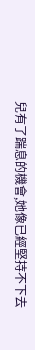兒有了踹息的機會,她像已經堅持不下去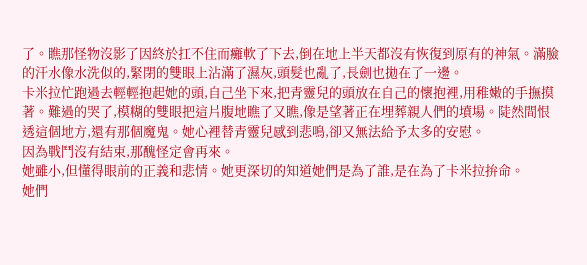了。瞧那怪物沒影了因終於扛不住而癱軟了下去,倒在地上半天都沒有恢復到原有的神氣。滿臉的汗水像水洗似的,緊閉的雙眼上沾滿了濕灰,頭髮也亂了,長劍也拋在了一邊。
卡米拉忙跑過去輕輕抱起她的頭,自己坐下來,把青靈兒的頭放在自己的懷抱裡,用稚嫩的手撫摸著。難過的哭了,模糊的雙眼把這片腹地瞧了又瞧,像是望著正在埋葬親人們的墳場。陡然間恨透這個地方,還有那個魔鬼。她心裡替青靈兒感到悲鳴,卻又無法給予太多的安慰。
因為戰鬥沒有結束,那醜怪定會再來。
她雖小,但懂得眼前的正義和悲情。她更深切的知道她們是為了誰,是在為了卡米拉拚命。
她們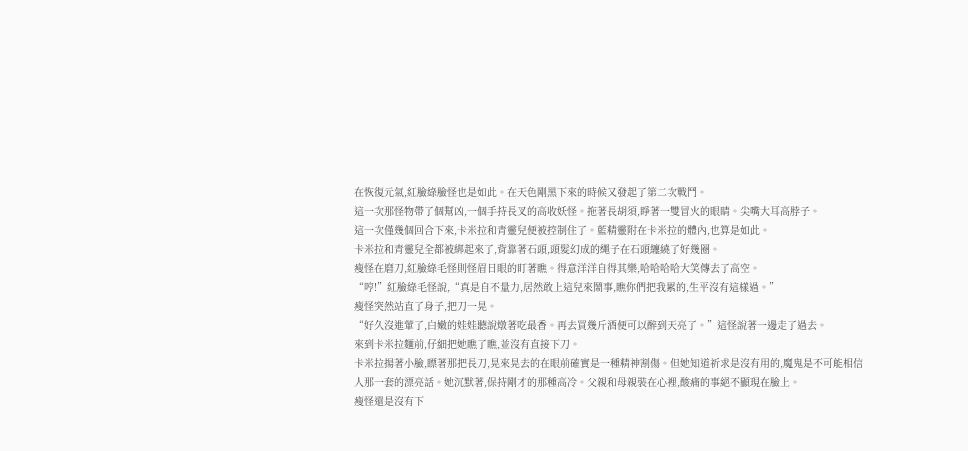在恢復元氣,紅臉綠臉怪也是如此。在天色剛黑下來的時候又發起了第二次戰鬥。
這一次那怪物帶了個幫凶,一個手持長叉的高收妖怪。拖著長胡須,睜著一雙冒火的眼睛。尖嘴大耳高脖子。
這一次僅幾個回合下來,卡米拉和青靈兒便被控制住了。藍精靈附在卡米拉的體內,也算是如此。
卡米拉和青靈兒全都被綁起來了,背靠著石頭,頭髮幻成的繩子在石頭纏繞了好幾圈。
瘦怪在磨刀,紅臉綠毛怪則怪眉日眼的盯著瞧。得意洋洋自得其樂,哈哈哈哈大笑傳去了高空。
“哼!”紅臉綠毛怪說,“真是自不量力,居然敢上這兒來鬧事,瞧你們把我累的,生平沒有這樣過。”
瘦怪突然站直了身子,把刀一晃。
“好久沒進葷了,白嫩的娃娃聽說燉著吃最香。再去買幾斤酒便可以醉到天亮了。”這怪說著一邊走了過去。
來到卡米拉麵前,仔細把她瞧了瞧,並沒有直接下刀。
卡米拉揚著小臉,瞟著那把長刀,晃來晃去的在眼前確實是一種精神割傷。但她知道祈求是沒有用的,魔鬼是不可能相信人那一套的漂亮話。她沉默著,保持剛才的那種高冷。父親和母親裝在心裡,酸痛的事絕不顯現在臉上。
瘦怪還是沒有下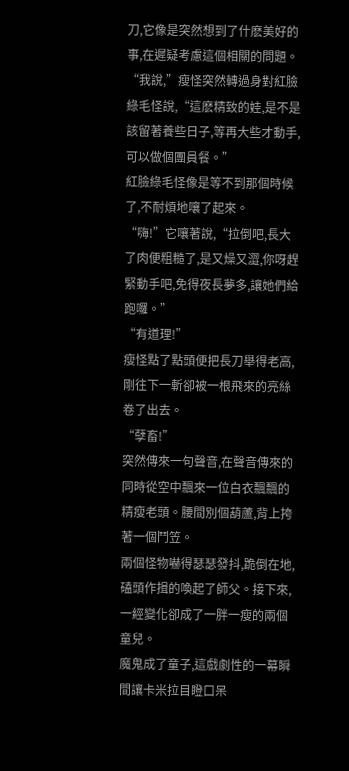刀,它像是突然想到了什麽美好的事,在遲疑考慮這個相關的問題。
“我說,”瘦怪突然轉過身對紅臉綠毛怪說,“這麽精致的娃,是不是該留著養些日子,等再大些才動手,可以做個團員餐。”
紅臉綠毛怪像是等不到那個時候了,不耐煩地嚷了起來。
“嗨!”它嚷著說,“拉倒吧,長大了肉便粗糙了,是又燥又澀,你呀趕緊動手吧,免得夜長夢多,讓她們給跑囉。”
“有道理!”
瘦怪點了點頭便把長刀舉得老高,剛往下一斬卻被一根飛來的亮絲卷了出去。
“孽畜!”
突然傳來一句聲音,在聲音傳來的同時從空中飄來一位白衣飄飄的精瘦老頭。腰間別個葫蘆,背上挎著一個鬥笠。
兩個怪物嚇得瑟瑟發抖,跪倒在地,磕頭作揖的喚起了師父。接下來,一經變化卻成了一胖一瘦的兩個童兒。
魔鬼成了童子,這戲劇性的一幕瞬間讓卡米拉目瞪口呆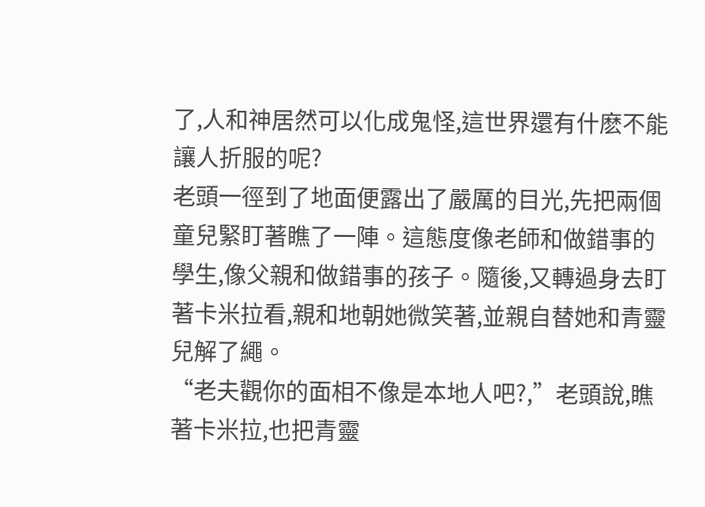了,人和神居然可以化成鬼怪,這世界還有什麽不能讓人折服的呢?
老頭一徑到了地面便露出了嚴厲的目光,先把兩個童兒緊盯著瞧了一陣。這態度像老師和做錯事的學生,像父親和做錯事的孩子。隨後,又轉過身去盯著卡米拉看,親和地朝她微笑著,並親自替她和青靈兒解了繩。
“老夫觀你的面相不像是本地人吧?,”老頭說,瞧著卡米拉,也把青靈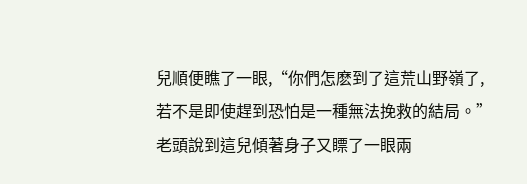兒順便瞧了一眼,“你們怎麽到了這荒山野嶺了,若不是即使趕到恐怕是一種無法挽救的結局。”老頭說到這兒傾著身子又瞟了一眼兩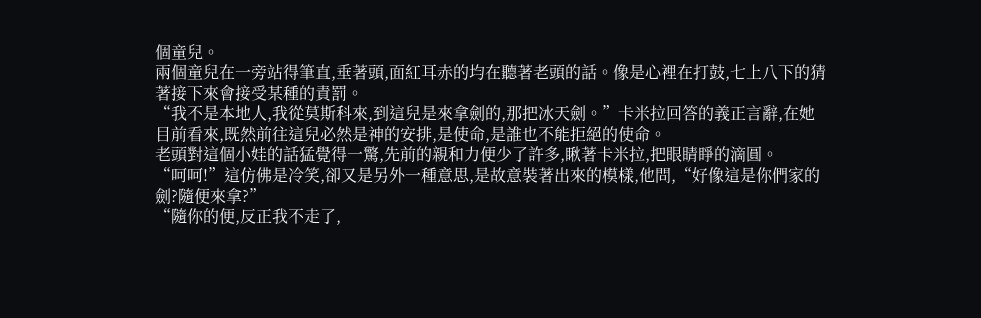個童兒。
兩個童兒在一旁站得筆直,垂著頭,面紅耳赤的均在聽著老頭的話。像是心裡在打鼓,七上八下的猜著接下來會接受某種的責罰。
“我不是本地人,我從莫斯科來,到這兒是來拿劍的,那把冰天劍。”卡米拉回答的義正言辭,在她目前看來,既然前往這兒必然是神的安排,是使命,是誰也不能拒絕的使命。
老頭對這個小娃的話猛覺得一驚,先前的親和力便少了許多,瞅著卡米拉,把眼睛睜的滴圓。
“呵呵!”這仿佛是冷笑,卻又是另外一種意思,是故意裝著出來的模樣,他問,“好像這是你們家的劍?隨便來拿?”
“隨你的便,反正我不走了,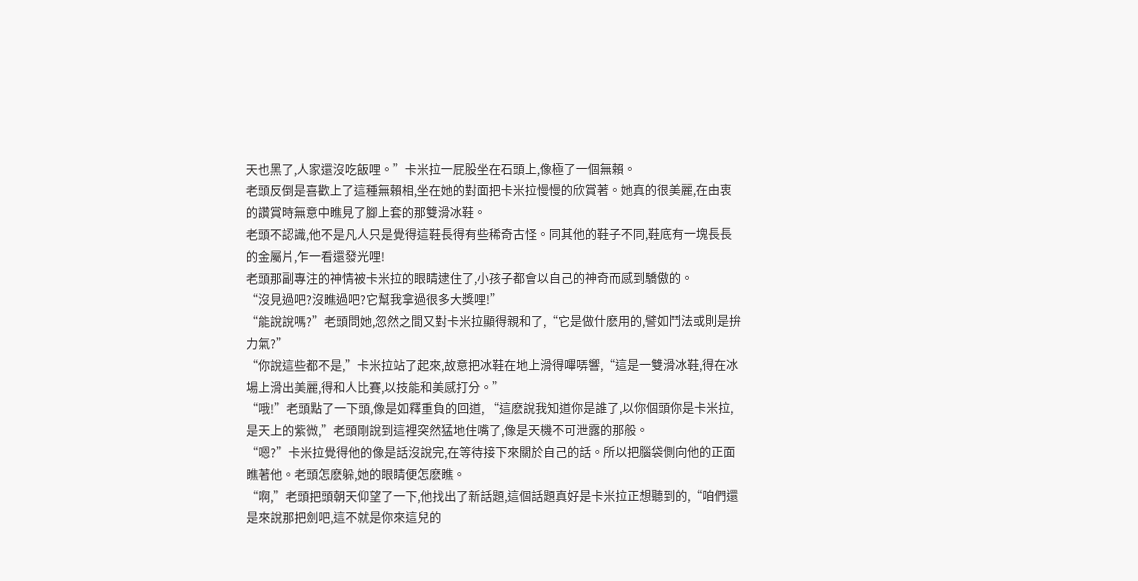天也黑了,人家還沒吃飯哩。”卡米拉一屁股坐在石頭上,像極了一個無賴。
老頭反倒是喜歡上了這種無賴相,坐在她的對面把卡米拉慢慢的欣賞著。她真的很美麗,在由衷的讚賞時無意中瞧見了腳上套的那雙滑冰鞋。
老頭不認識,他不是凡人只是覺得這鞋長得有些稀奇古怪。同其他的鞋子不同,鞋底有一塊長長的金屬片,乍一看還發光哩!
老頭那副專注的神情被卡米拉的眼睛逮住了,小孩子都會以自己的神奇而感到驕傲的。
“沒見過吧?沒瞧過吧?它幫我拿過很多大獎哩!”
“能說說嗎?”老頭問她,忽然之間又對卡米拉顯得親和了,“它是做什麽用的,譬如鬥法或則是拚力氣?”
“你說這些都不是,”卡米拉站了起來,故意把冰鞋在地上滑得嗶哢響,“這是一雙滑冰鞋,得在冰場上滑出美麗,得和人比賽,以技能和美感打分。”
“哦!”老頭點了一下頭,像是如釋重負的回道, “這麽說我知道你是誰了,以你個頭你是卡米拉,是天上的紫微,”老頭剛說到這裡突然猛地住嘴了,像是天機不可泄露的那般。
“嗯?”卡米拉覺得他的像是話沒說完,在等待接下來關於自己的話。所以把腦袋側向他的正面瞧著他。老頭怎麽躲,她的眼睛便怎麽瞧。
“啊,”老頭把頭朝天仰望了一下,他找出了新話題,這個話題真好是卡米拉正想聽到的,“咱們還是來說那把劍吧,這不就是你來這兒的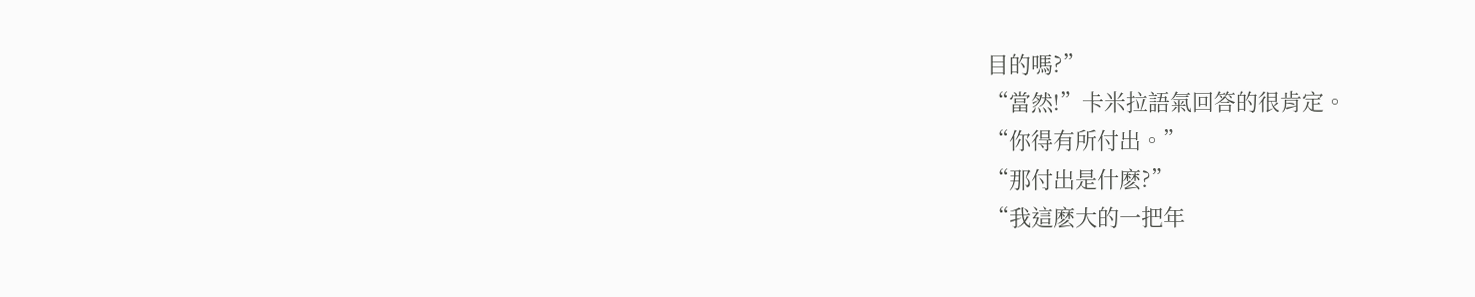目的嗎?”
“當然!”卡米拉語氣回答的很肯定。
“你得有所付出。”
“那付出是什麽?”
“我這麽大的一把年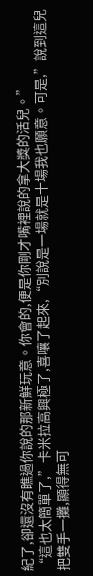紀了,卻還沒有瞧過你說的那新鮮玩意。你會的,便是你剛才嘴裡說的拿大獎的活兒。”
“這也太簡單了,”卡米拉高興極了,喜嚷了起來,“別說是一場就是十場我也願意。可是,”說到這兒把雙手一攤,顯得無可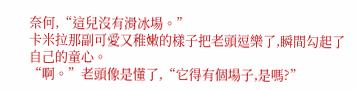奈何,“這兒沒有滑冰場。”
卡米拉那副可愛又稚嫩的樣子把老頭逗樂了,瞬間勾起了自己的童心。
“啊。”老頭像是懂了,“它得有個場子,是嗎?”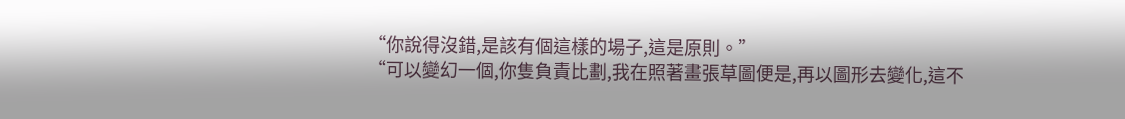“你說得沒錯,是該有個這樣的場子,這是原則。”
“可以變幻一個,你隻負責比劃,我在照著畫張草圖便是,再以圖形去變化,這不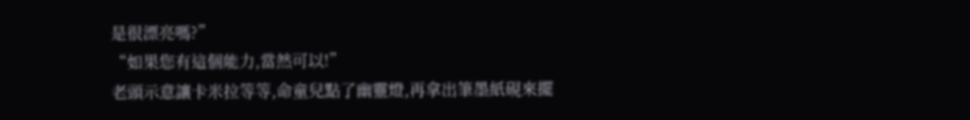是很漂亮嗎?”
“如果您有這個能力,當然可以!”
老頭示意讓卡米拉等等,命童兒點了幽靈燈,再拿出筆墨紙硯來擺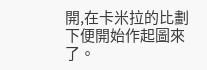開,在卡米拉的比劃下便開始作起圖來了。